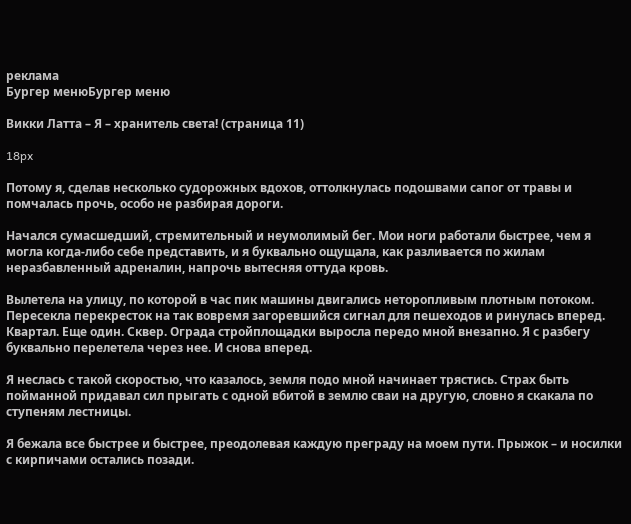реклама
Бургер менюБургер меню

Викки Латта – Я – хранитель света! (страница 11)

18px

Потому я, сделав несколько судорожных вдохов, оттолкнулась подошвами сапог от травы и помчалась прочь, особо не разбирая дороги.

Начался сумасшедший, стремительный и неумолимый бег. Мои ноги работали быстрее, чем я могла когда-либо себе представить, и я буквально ощущала, как разливается по жилам неразбавленный адреналин, напрочь вытесняя оттуда кровь.

Вылетела на улицу, по которой в час пик машины двигались неторопливым плотным потоком. Пересекла перекресток на так вовремя загоревшийся сигнал для пешеходов и ринулась вперед. Квартал. Еще один. Сквер. Ограда стройплощадки выросла передо мной внезапно. Я с разбегу буквально перелетела через нее. И снова вперед.

Я неслась с такой скоростью, что казалось, земля подо мной начинает трястись. Страх быть пойманной придавал сил прыгать с одной вбитой в землю сваи на другую, словно я скакала по ступеням лестницы.

Я бежала все быстрее и быстрее, преодолевая каждую преграду на моем пути. Прыжок – и носилки с кирпичами остались позади.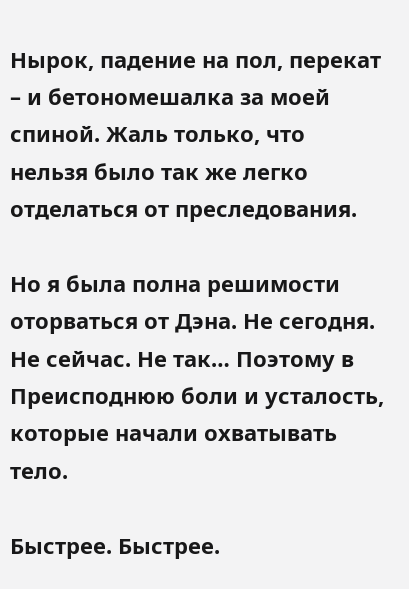Нырок, падение на пол, перекат – и бетономешалка за моей спиной. Жаль только, что нельзя было так же легко отделаться от преследования.

Но я была полна решимости оторваться от Дэна. Не сегодня. Не сейчас. Не так… Поэтому в Преисподнюю боли и усталость, которые начали охватывать тело.

Быстрее. Быстрее.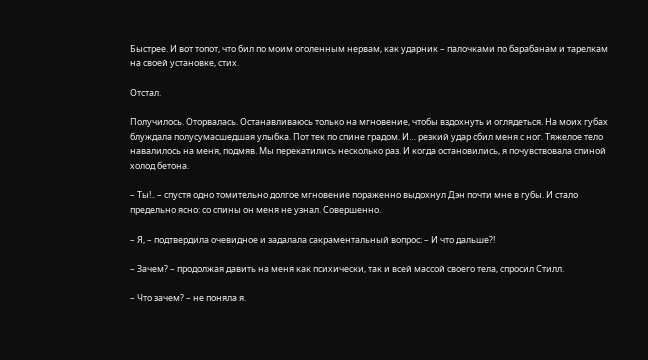Быстрее. И вот топот, что бил по моим оголенным нервам, как ударник – палочками по барабанам и тарелкам на своей установке, стих.

Отстал.

Получилось. Оторвалась. Останавливаюсь только на мгновение, чтобы вздохнуть и оглядеться. На моих губах блуждала полусумасшедшая улыбка. Пот тек по спине градом. И… резкий удар сбил меня с ног. Тяжелое тело навалилось на меня, подмяв. Мы перекатились несколько раз. И когда остановились, я почувствовала спиной холод бетона.

– Ты!.. – спустя одно томительно долгое мгновение пораженно выдохнул Дэн почти мне в губы. И стало предельно ясно: со спины он меня не узнал. Совершенно.

– Я, – подтвердила очевидное и задалала сакраментальный вопрос: – И что дальше?!

– Зачем? – продолжая давить на меня как психически, так и всей массой своего тела, спросил Стилл.

– Что зачем? – не поняла я.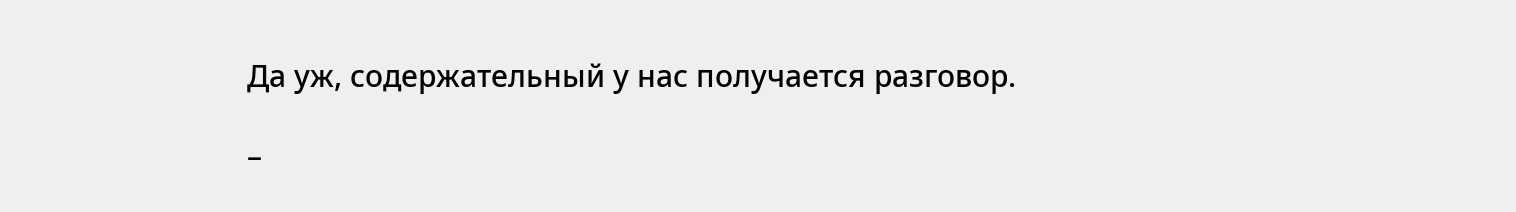Да уж, содержательный у нас получается разговор.

–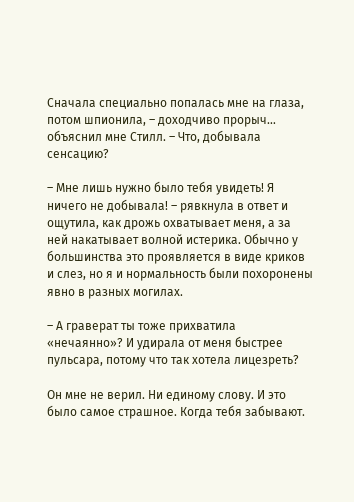Сначала специально попалась мне на глаза, потом шпионила, – доходчиво прорыч… объяснил мне Стилл. – Что, добывала сенсацию?

– Мне лишь нужно было тебя увидеть! Я ничего не добывала! – рявкнула в ответ и ощутила, как дрожь охватывает меня, а за ней накатывает волной истерика. Обычно у большинства это проявляется в виде криков и слез, но я и нормальность были похоронены явно в разных могилах.

– А граверат ты тоже прихватила «нечаянно»? И удирала от меня быстрее пульсара, потому что так хотела лицезреть?

Он мне не верил. Ни единому слову. И это было самое страшное. Когда тебя забывают.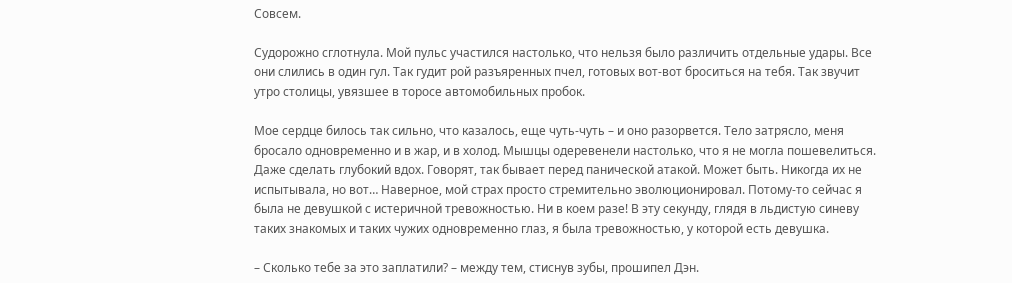Совсем.

Судорожно сглотнула. Мой пульс участился настолько, что нельзя было различить отдельные удары. Все они слились в один гул. Так гудит рой разъяренных пчел, готовых вот-вот броситься на тебя. Так звучит утро столицы, увязшее в торосе автомобильных пробок.

Мое сердце билось так сильно, что казалось, еще чуть-чуть – и оно разорвется. Тело затрясло, меня бросало одновременно и в жар, и в холод. Мышцы одеревенели настолько, что я не могла пошевелиться. Даже сделать глубокий вдох. Говорят, так бывает перед панической атакой. Может быть. Никогда их не испытывала, но вот… Наверное, мой страх просто стремительно эволюционировал. Потому-то сейчас я была не девушкой с истеричной тревожностью. Ни в коем разе! В эту секунду, глядя в льдистую синеву таких знакомых и таких чужих одновременно глаз, я была тревожностью, у которой есть девушка.

– Сколько тебе за это заплатили? – между тем, стиснув зубы, прошипел Дэн.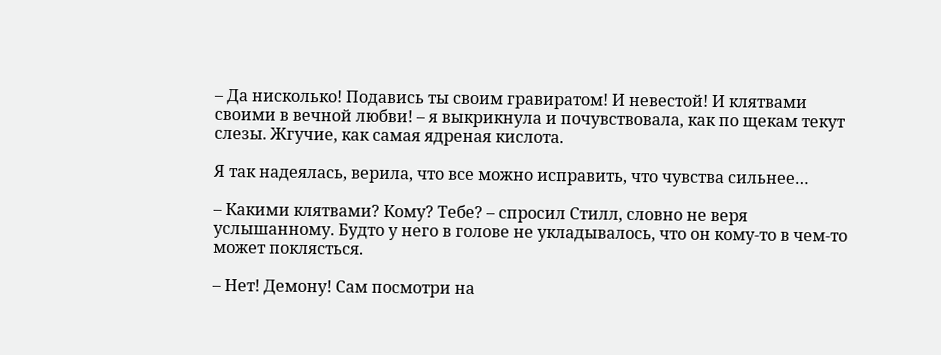– Да нисколько! Подавись ты своим гравиратом! И невестой! И клятвами своими в вечной любви! – я выкрикнула и почувствовала, как по щекам текут слезы. Жгучие, как самая ядреная кислота.

Я так надеялась, верила, что все можно исправить, что чувства сильнее…

– Какими клятвами? Кому? Тебе? – спросил Стилл, словно не веря услышанному. Будто у него в голове не укладывалось, что он кому-то в чем-то может поклясться.

– Нет! Демону! Сам посмотри на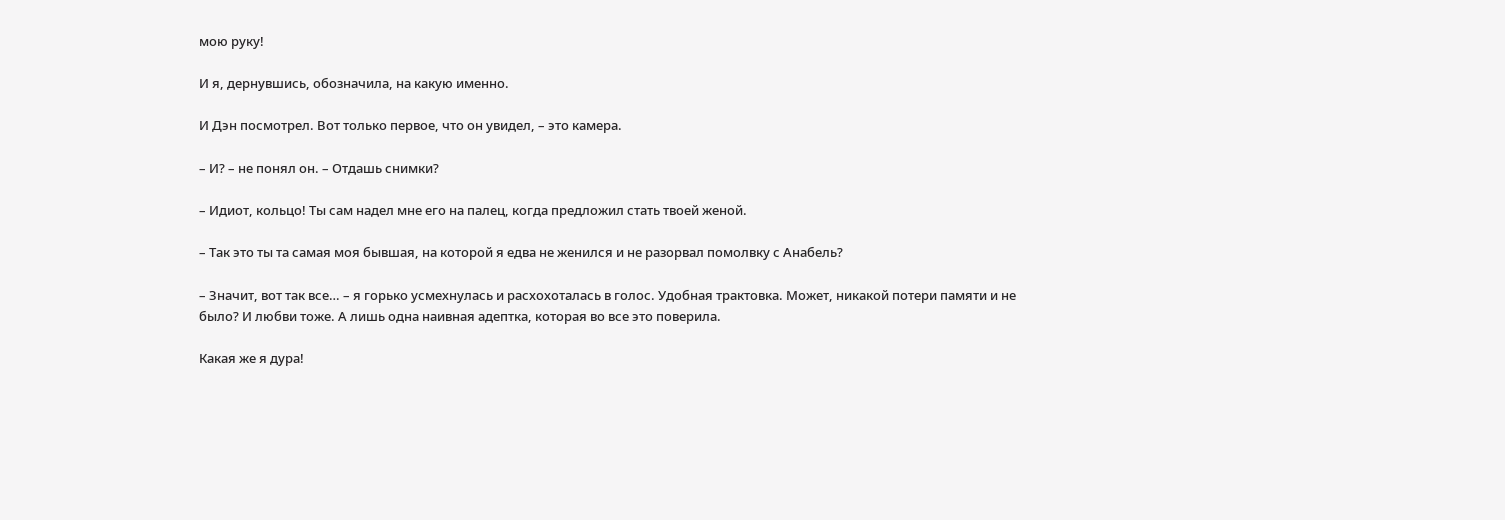мою руку!

И я, дернувшись, обозначила, на какую именно.

И Дэн посмотрел. Вот только первое, что он увидел, – это камера.

– И? – не понял он. – Отдашь снимки?

– Идиот, кольцо! Ты сам надел мне его на палец, когда предложил стать твоей женой.

– Так это ты та самая моя бывшая, на которой я едва не женился и не разорвал помолвку с Анабель?

– Значит, вот так все… – я горько усмехнулась и расхохоталась в голос. Удобная трактовка. Может, никакой потери памяти и не было? И любви тоже. А лишь одна наивная адептка, которая во все это поверила.

Какая же я дура!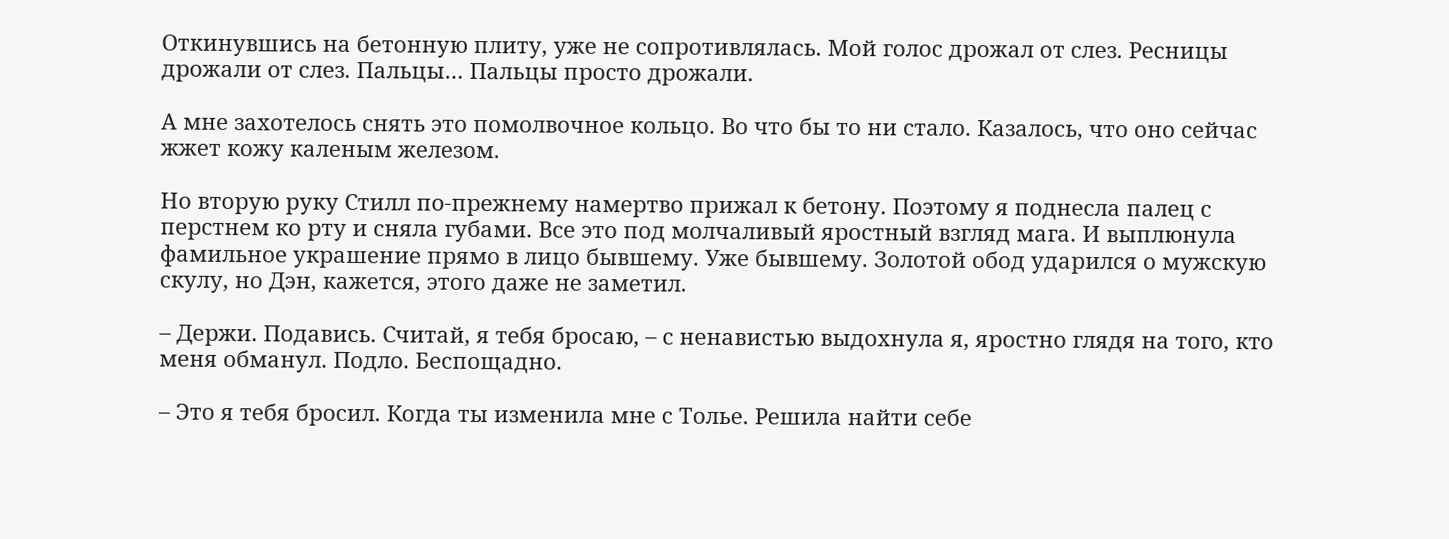Откинувшись на бетонную плиту, уже не сопротивлялась. Мой голос дрожал от слез. Ресницы дрожали от слез. Пальцы… Пальцы просто дрожали.

А мне захотелось снять это помолвочное кольцо. Во что бы то ни стало. Казалось, что оно сейчас жжет кожу каленым железом.

Но вторую руку Стилл по-прежнему намертво прижал к бетону. Поэтому я поднесла палец с перстнем ко рту и сняла губами. Все это под молчаливый яростный взгляд мага. И выплюнула фамильное украшение прямо в лицо бывшему. Уже бывшему. Золотой обод ударился о мужскую скулу, но Дэн, кажется, этого даже не заметил.

– Держи. Подавись. Считай, я тебя бросаю, – с ненавистью выдохнула я, яростно глядя на того, кто меня обманул. Подло. Беспощадно.

– Это я тебя бросил. Когда ты изменила мне с Толье. Решила найти себе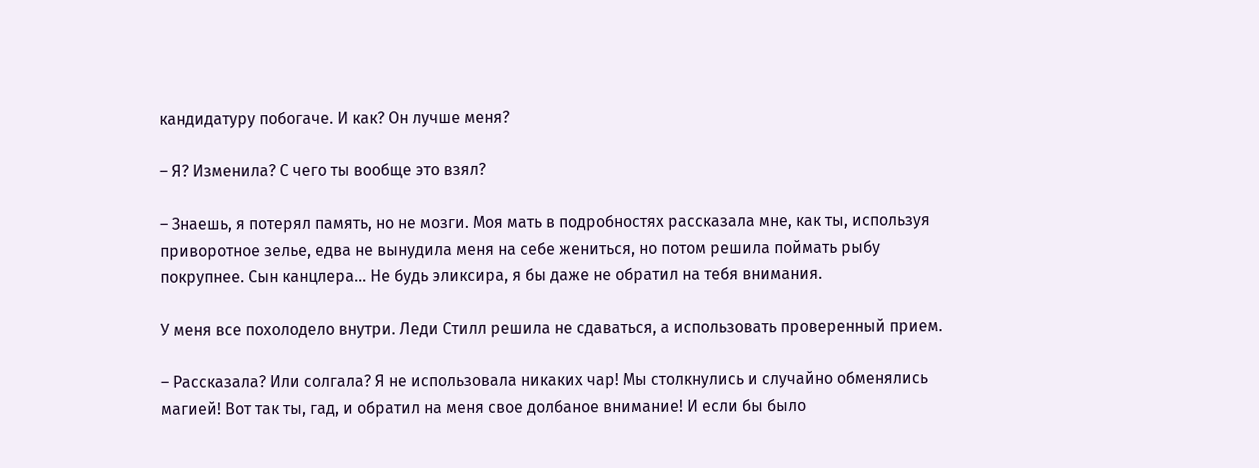кандидатуру побогаче. И как? Он лучше меня?

– Я? Изменила? С чего ты вообще это взял?

– Знаешь, я потерял память, но не мозги. Моя мать в подробностях рассказала мне, как ты, используя приворотное зелье, едва не вынудила меня на себе жениться, но потом решила поймать рыбу покрупнее. Сын канцлера… Не будь эликсира, я бы даже не обратил на тебя внимания.

У меня все похолодело внутри. Леди Стилл решила не сдаваться, а использовать проверенный прием.

– Рассказала? Или солгала? Я не использовала никаких чар! Мы столкнулись и случайно обменялись магией! Вот так ты, гад, и обратил на меня свое долбаное внимание! И если бы было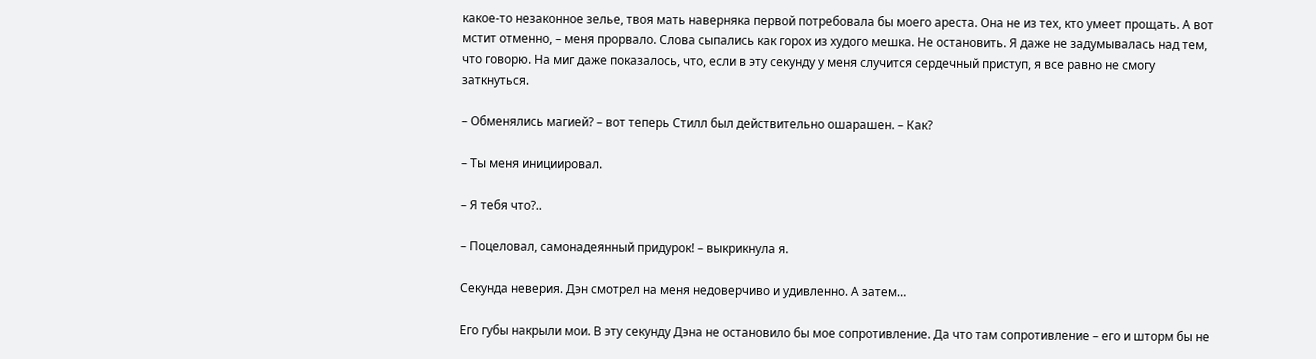какое-то незаконное зелье, твоя мать наверняка первой потребовала бы моего ареста. Она не из тех, кто умеет прощать. А вот мстит отменно, – меня прорвало. Слова сыпались как горох из худого мешка. Не остановить. Я даже не задумывалась над тем, что говорю. На миг даже показалось, что, если в эту секунду у меня случится сердечный приступ, я все равно не смогу заткнуться.

– Обменялись магией? – вот теперь Стилл был действительно ошарашен. – Как?

– Ты меня инициировал.

– Я тебя что?..

– Поцеловал, самонадеянный придурок! – выкрикнула я.

Секунда неверия. Дэн смотрел на меня недоверчиво и удивленно. А затем…

Его губы накрыли мои. В эту секунду Дэна не остановило бы мое сопротивление. Да что там сопротивление – его и шторм бы не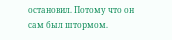остановил. Потому что он сам был штормом.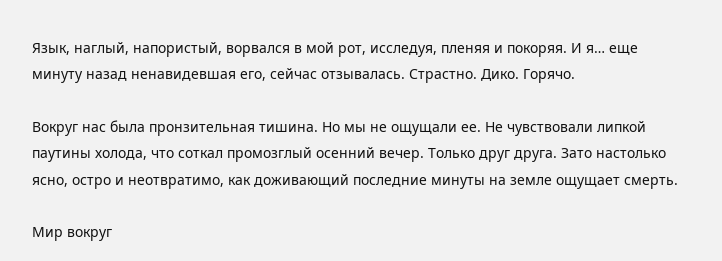Язык, наглый, напористый, ворвался в мой рот, исследуя, пленяя и покоряя. И я… еще минуту назад ненавидевшая его, сейчас отзывалась. Страстно. Дико. Горячо.

Вокруг нас была пронзительная тишина. Но мы не ощущали ее. Не чувствовали липкой паутины холода, что соткал промозглый осенний вечер. Только друг друга. Зато настолько ясно, остро и неотвратимо, как доживающий последние минуты на земле ощущает смерть.

Мир вокруг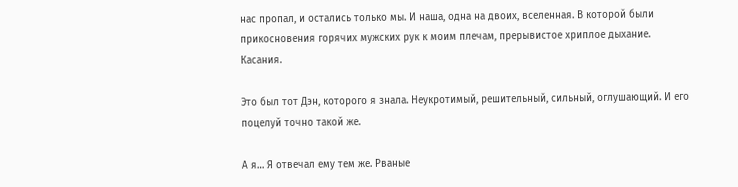нас пропал, и остались только мы. И наша, одна на двоих, вселенная. В которой были прикосновения горячих мужских рук к моим плечам, прерывистое хриплое дыхание. Касания.

Это был тот Дэн, которого я знала. Неукротимый, решительный, сильный, оглушающий. И его поцелуй точно такой же.

А я… Я отвечал ему тем же. Рваные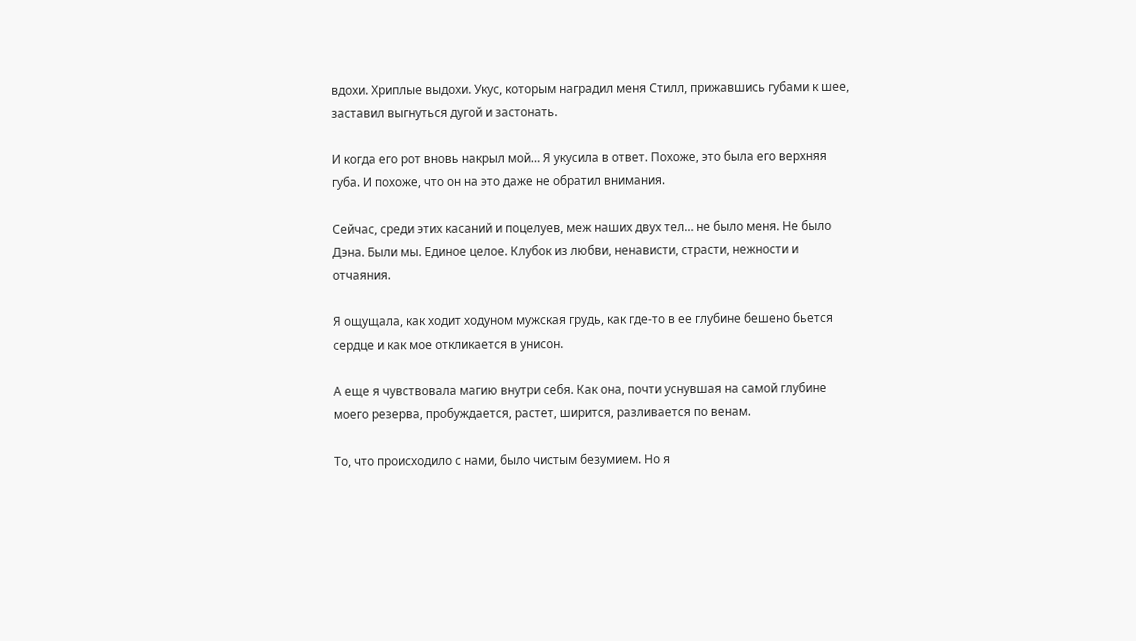вдохи. Хриплые выдохи. Укус, которым наградил меня Стилл, прижавшись губами к шее, заставил выгнуться дугой и застонать.

И когда его рот вновь накрыл мой… Я укусила в ответ. Похоже, это была его верхняя губа. И похоже, что он на это даже не обратил внимания.

Сейчас, среди этих касаний и поцелуев, меж наших двух тел… не было меня. Не было Дэна. Были мы. Единое целое. Клубок из любви, ненависти, страсти, нежности и отчаяния.

Я ощущала, как ходит ходуном мужская грудь, как где-то в ее глубине бешено бьется сердце и как мое откликается в унисон.

А еще я чувствовала магию внутри себя. Как она, почти уснувшая на самой глубине моего резерва, пробуждается, растет, ширится, разливается по венам.

То, что происходило с нами, было чистым безумием. Но я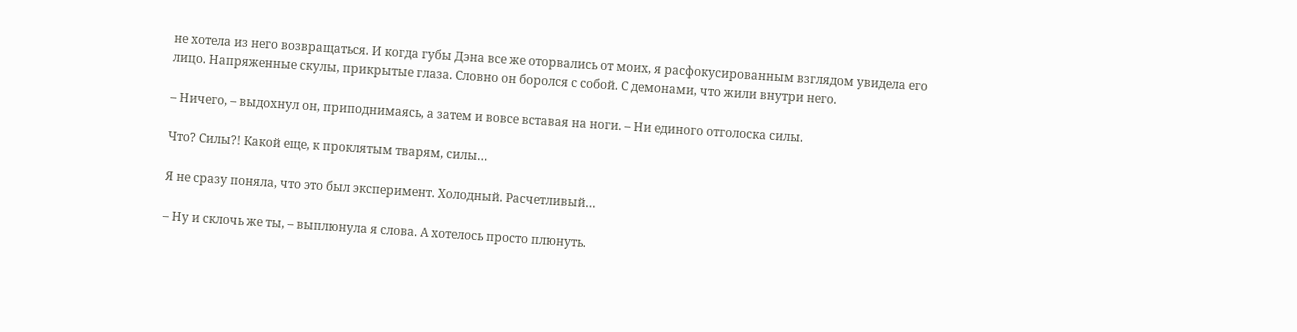не хотела из него возвращаться. И когда губы Дэна все же оторвались от моих, я расфокусированным взглядом увидела его лицо. Напряженные скулы, прикрытые глаза. Словно он боролся с собой. С демонами, что жили внутри него.

– Ничего, – выдохнул он, приподнимаясь, а затем и вовсе вставая на ноги. – Ни единого отголоска силы.

Что? Силы?! Какой еще, к проклятым тварям, силы…

Я не сразу поняла, что это был эксперимент. Холодный. Расчетливый…

– Ну и склочь же ты, – выплюнула я слова. А хотелось просто плюнуть.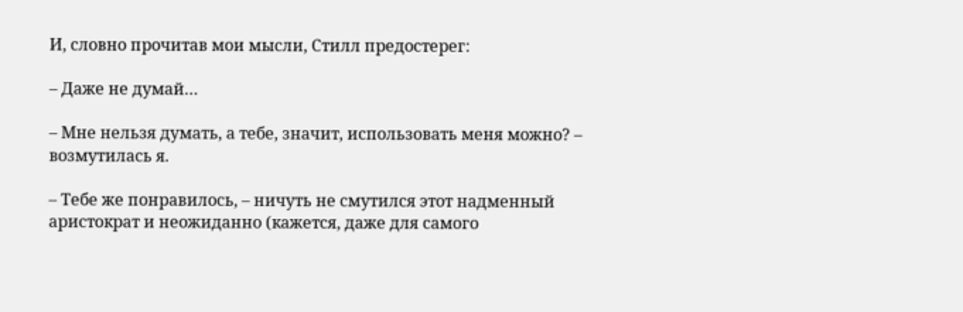И, словно прочитав мои мысли, Стилл предостерег:

– Даже не думай…

– Мне нельзя думать, а тебе, значит, использовать меня можно? – возмутилась я.

– Тебе же понравилось, – ничуть не смутился этот надменный аристократ и неожиданно (кажется, даже для самого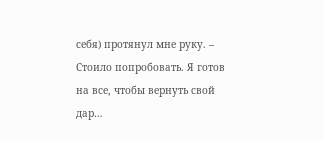себя) протянул мне руку. – Стоило попробовать. Я готов на все, чтобы вернуть свой дар…